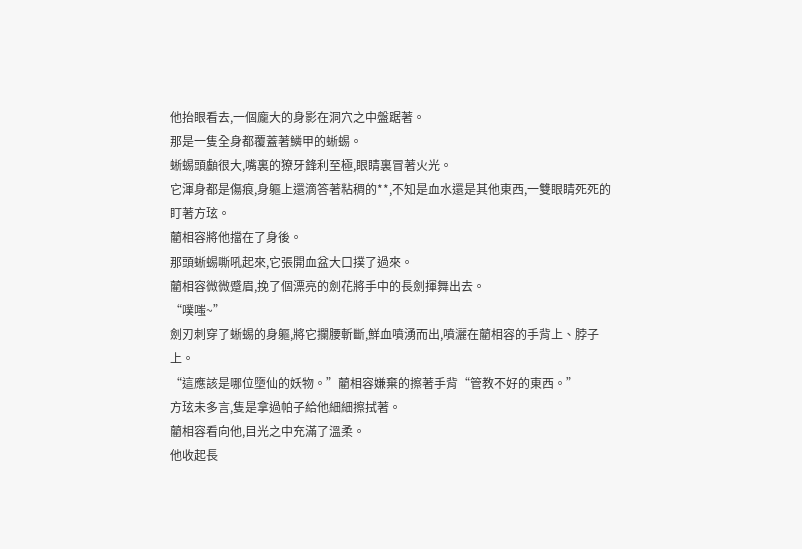他抬眼看去,一個龐大的身影在洞穴之中盤踞著。
那是一隻全身都覆蓋著鱗甲的蜥蜴。
蜥蜴頭顱很大,嘴裏的獠牙鋒利至極,眼睛裏冒著火光。
它渾身都是傷痕,身軀上還滴答著粘稠的**,不知是血水還是其他東西,一雙眼睛死死的盯著方玹。
藺相容將他擋在了身後。
那頭蜥蜴嘶吼起來,它張開血盆大口撲了過來。
藺相容微微蹙眉,挽了個漂亮的劍花將手中的長劍揮舞出去。
“噗嗤~”
劍刃刺穿了蜥蜴的身軀,將它攔腰斬斷,鮮血噴湧而出,噴灑在藺相容的手背上、脖子上。
“這應該是哪位墮仙的妖物。”藺相容嫌棄的擦著手背“管教不好的東西。”
方玹未多言,隻是拿過帕子給他細細擦拭著。
藺相容看向他,目光之中充滿了溫柔。
他收起長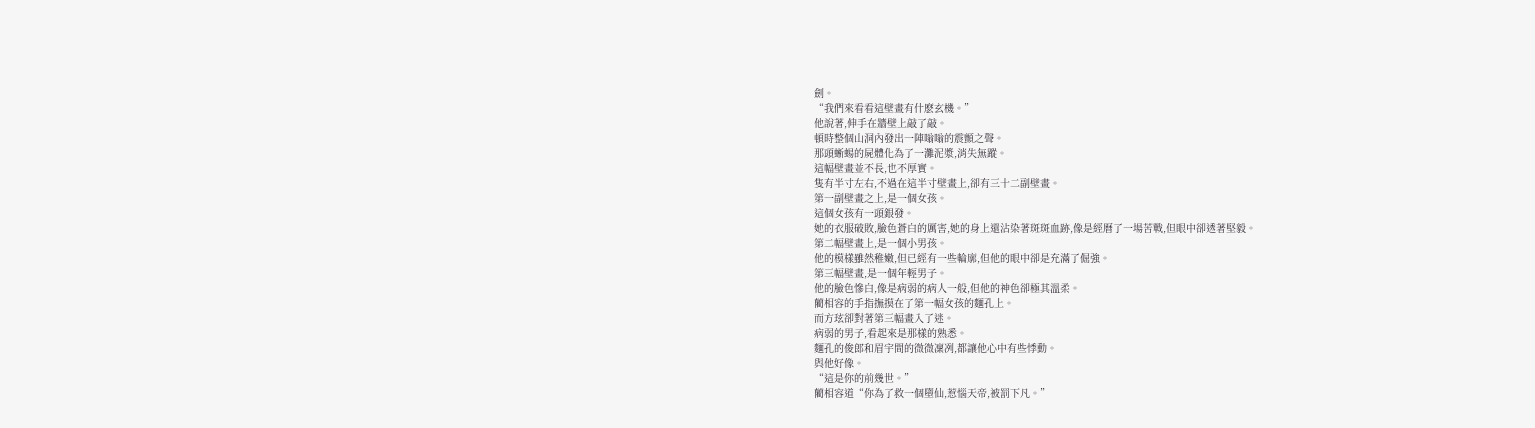劍。
“我們來看看這壁畫有什麽玄機。”
他說著,伸手在牆壁上敲了敲。
頓時整個山洞內發出一陣嗡嗡的震顫之聲。
那頭蜥蜴的屍體化為了一灘泥漿,消失無蹤。
這幅壁畫並不長,也不厚實。
隻有半寸左右,不過在這半寸壁畫上,卻有三十二副壁畫。
第一副壁畫之上,是一個女孩。
這個女孩有一頭銀發。
她的衣服破敗,臉色蒼白的厲害,她的身上還沾染著斑斑血跡,像是經曆了一場苦戰,但眼中卻透著堅毅。
第二幅壁畫上,是一個小男孩。
他的模樣雖然稚嫩,但已經有一些輪廓,但他的眼中卻是充滿了倔強。
第三幅壁畫,是一個年輕男子。
他的臉色慘白,像是病弱的病人一般,但他的神色卻極其溫柔。
藺相容的手指撫摸在了第一幅女孩的麵孔上。
而方玹卻對著第三幅畫入了迷。
病弱的男子,看起來是那樣的熟悉。
麵孔的俊郎和眉宇間的微微凜冽,都讓他心中有些悸動。
與他好像。
“這是你的前幾世。”
藺相容道“你為了救一個墮仙,惹惱天帝,被罰下凡。”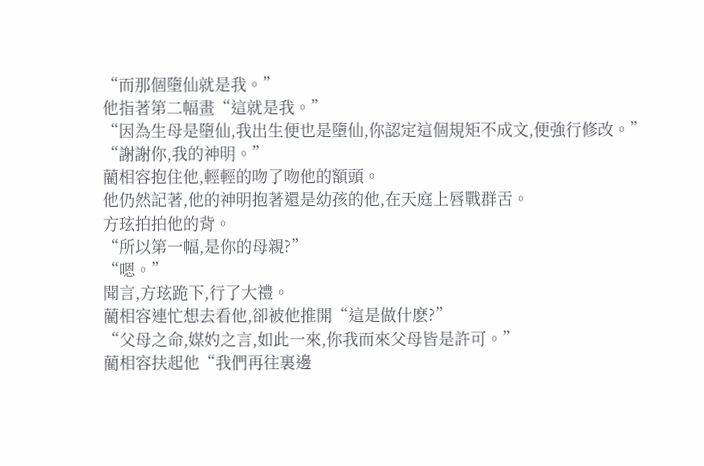“而那個墮仙就是我。”
他指著第二幅畫“這就是我。”
“因為生母是墮仙,我出生便也是墮仙,你認定這個規矩不成文,便強行修改。”
“謝謝你,我的神明。”
藺相容抱住他,輕輕的吻了吻他的額頭。
他仍然記著,他的神明抱著還是幼孩的他,在天庭上唇戰群舌。
方玹拍拍他的背。
“所以第一幅,是你的母親?”
“嗯。”
聞言,方玹跪下,行了大禮。
藺相容連忙想去看他,卻被他推開“這是做什麽?”
“父母之命,媒妁之言,如此一來,你我而來父母皆是許可。”
藺相容扶起他“我們再往裏邊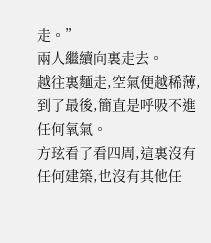走。”
兩人繼續向裏走去。
越往裏麵走,空氣便越稀薄,到了最後,簡直是呼吸不進任何氧氣。
方玹看了看四周,這裏沒有任何建築,也沒有其他任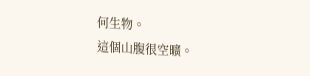何生物。
這個山腹很空曠。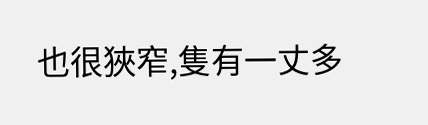也很狹窄,隻有一丈多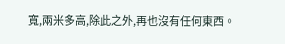寬,兩米多高,除此之外,再也沒有任何東西。